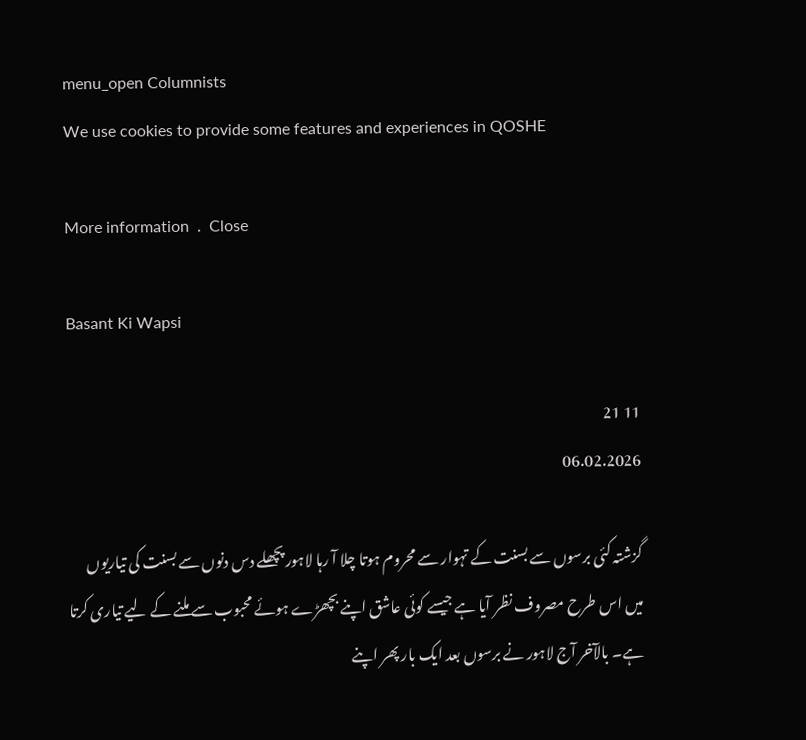menu_open Columnists
We use cookies to provide some features and experiences in QOSHE

More information  .  Close

Basant Ki Wapsi

11 21
06.02.2026

گزشتہ کئی برسوں سے بسنت کے تہوار سے محروم ہوتا چلا آ رہا لاہور پچھلے دس دنوں سے بسنت کی تیاریوں میں اس طرح مصروف نظر آیا ہے جیسے کوئی عاشق اپنے بچھڑے ہوئے محبوب سے ملنے کے لیے تیاری کرتا ہے۔ بالآخر آج لاہور نے برسوں بعد ایک بار پھر اپنے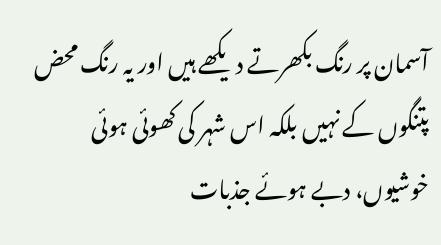آسمان پر رنگ بکھرتے دیکھے ہیں اور یہ رنگ محض پتنگوں کے نہیں بلکہ اس شہر کی کھوئی ہوئی خوشیوں، دبے ہوئے جذبات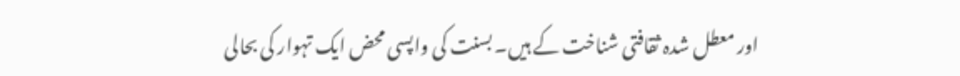اور معطل شدہ ثقافتی شناخت کے ہیں۔ بسنت کی واپسی محض ایک تہوار کی بحالی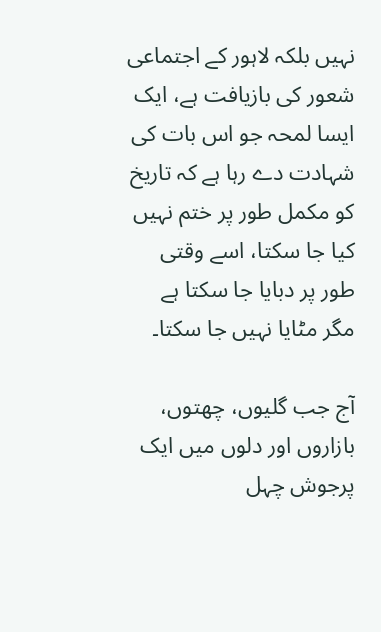نہیں بلکہ لاہور کے اجتماعی شعور کی بازیافت ہے، ایک ایسا لمحہ جو اس بات کی شہادت دے رہا ہے کہ تاریخ کو مکمل طور پر ختم نہیں کیا جا سکتا، اسے وقتی طور پر دبایا جا سکتا ہے مگر مٹایا نہیں جا سکتا۔

آج جب گلیوں، چھتوں، بازاروں اور دلوں میں ایک پرجوش چہل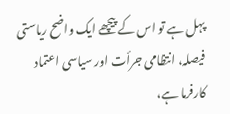پہل ہے تو اس کے پیچھے ایک واضح ریاستی فیصلہ، انتظامی جرأت اور سیاسی اعتماد کارفرما ہے،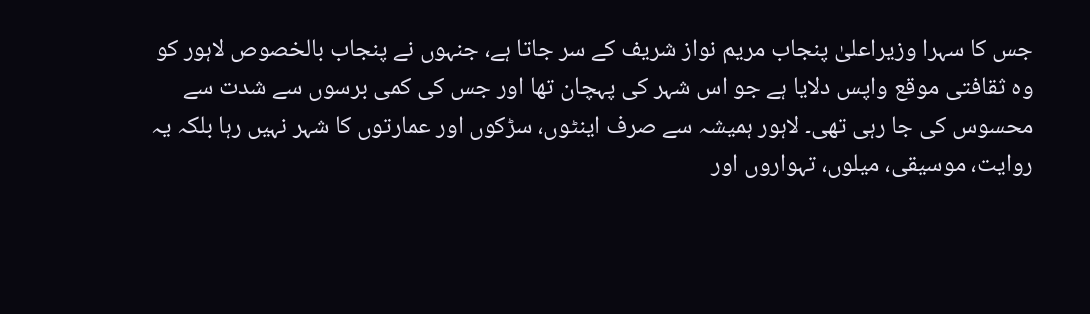جس کا سہرا وزیراعلیٰ پنجاب مریم نواز شریف کے سر جاتا ہے، جنہوں نے پنجاب بالخصوص لاہور کو وہ ثقافتی موقع واپس دلایا ہے جو اس شہر کی پہچان تھا اور جس کی کمی برسوں سے شدت سے محسوس کی جا رہی تھی۔ لاہور ہمیشہ سے صرف اینٹوں، سڑکوں اور عمارتوں کا شہر نہیں رہا بلکہ یہ روایت، موسیقی، میلوں، تہواروں اور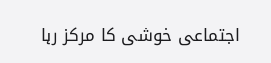اجتماعی خوشی کا مرکز رہا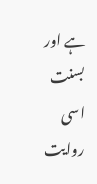ہے اور بسنت اسی روایت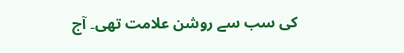کی سب سے روشن علامت تھی۔ آج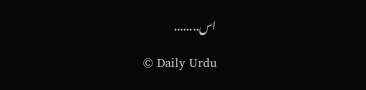اس........

© Daily Urdu